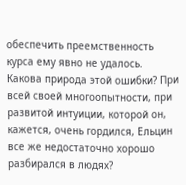обеспечить преемственность курса ему явно не удалось. Какова природа этой ошибки? При всей своей многоопытности, при развитой интуиции, которой он, кажется, очень гордился, Ельцин все же недостаточно хорошо разбирался в людях?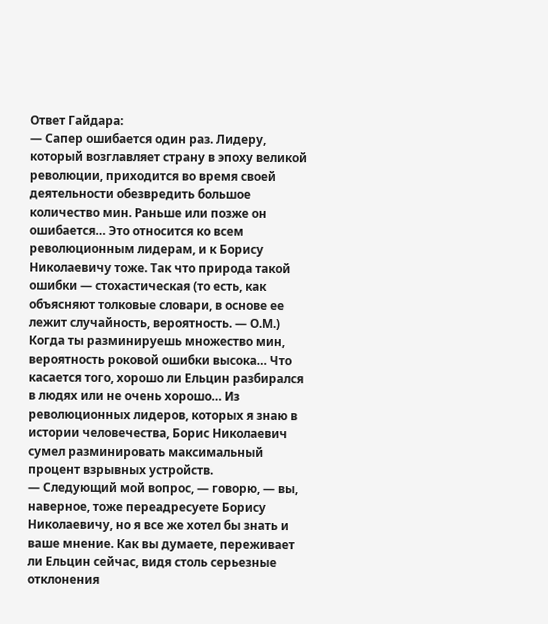Ответ Гайдара:
— Сапер ошибается один раз. Лидеру, который возглавляет страну в эпоху великой революции, приходится во время своей деятельности обезвредить большое количество мин. Раньше или позже он ошибается… Это относится ко всем революционным лидерам, и к Борису Николаевичу тоже. Так что природа такой ошибки — стохастическая (то есть, как объясняют толковые словари, в основе ее лежит случайность, вероятность. — О.М.) Когда ты разминируешь множество мин, вероятность роковой ошибки высока… Что касается того, хорошо ли Ельцин разбирался в людях или не очень хорошо… Из
революционных лидеров, которых я знаю в истории человечества, Борис Николаевич сумел разминировать максимальный процент взрывных устройств.
— Следующий мой вопрос, — говорю, — вы, наверное, тоже переадресуете Борису Николаевичу, но я все же хотел бы знать и ваше мнение. Как вы думаете, переживает ли Ельцин сейчас, видя столь серьезные отклонения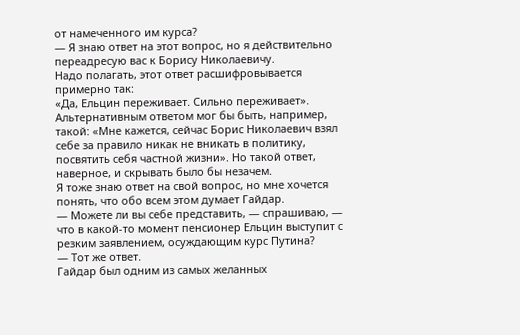от намеченного им курса?
— Я знаю ответ на этот вопрос, но я действительно переадресую вас к Борису Николаевичу.
Надо полагать, этот ответ расшифровывается примерно так:
«Да, Ельцин переживает. Сильно переживает». Альтернативным ответом мог бы быть, например, такой: «Мне кажется, сейчас Борис Николаевич взял себе за правило никак не вникать в политику, посвятить себя частной жизни». Но такой ответ, наверное, и скрывать было бы незачем.
Я тоже знаю ответ на свой вопрос, но мне хочется понять, что обо всем этом думает Гайдар.
— Можете ли вы себе представить, — спрашиваю, — что в какой-то момент пенсионер Ельцин выступит с резким заявлением, осуждающим курс Путина?
— Тот же ответ.
Гайдар был одним из самых желанных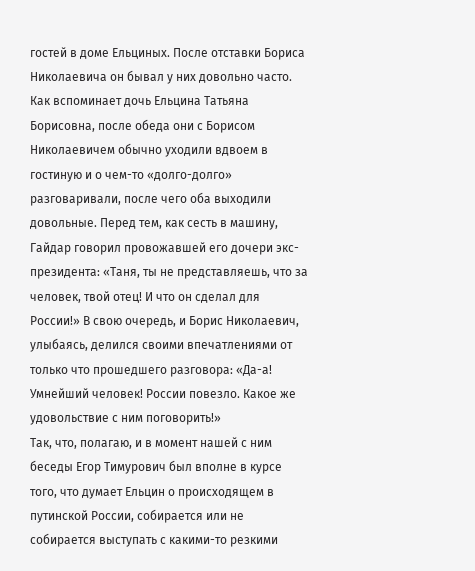гостей в доме Ельциных. После отставки Бориса Николаевича он бывал у них довольно часто. Как вспоминает дочь Ельцина Татьяна Борисовна, после обеда они с Борисом Николаевичем обычно уходили вдвоем в гостиную и о чем-то «долго-долго» разговаривали, после чего оба выходили довольные. Перед тем, как сесть в машину, Гайдар говорил провожавшей его дочери экс-президента: «Таня, ты не представляешь, что за человек, твой отец! И что он сделал для России!» В свою очередь, и Борис Николаевич, улыбаясь, делился своими впечатлениями от только что прошедшего разговора: «Да-а! Умнейший человек! России повезло. Какое же удовольствие с ним поговорить!»
Так, что, полагаю, и в момент нашей с ним беседы Егор Тимурович был вполне в курсе того, что думает Ельцин о происходящем в путинской России, собирается или не собирается выступать с какими-то резкими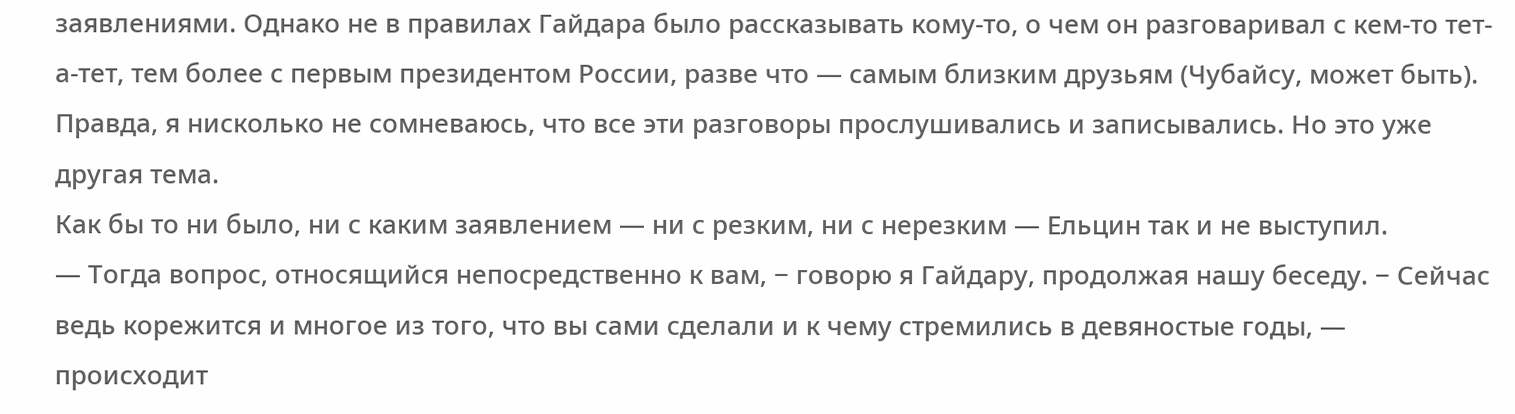заявлениями. Однако не в правилах Гайдара было рассказывать кому-то, о чем он разговаривал с кем-то тет-а-тет, тем более с первым президентом России, разве что — самым близким друзьям (Чубайсу, может быть).
Правда, я нисколько не сомневаюсь, что все эти разговоры прослушивались и записывались. Но это уже другая тема.
Как бы то ни было, ни с каким заявлением — ни с резким, ни с нерезким — Ельцин так и не выступил.
— Тогда вопрос, относящийся непосредственно к вам, − говорю я Гайдару, продолжая нашу беседу. − Сейчас ведь корежится и многое из того, что вы сами сделали и к чему стремились в девяностые годы, — происходит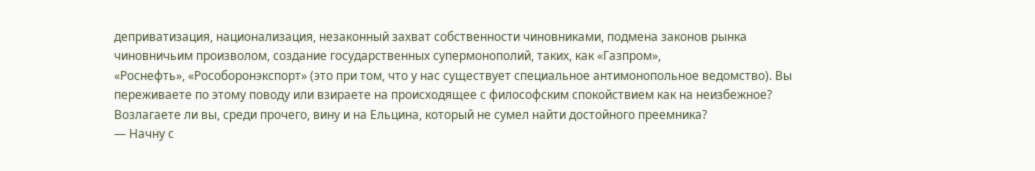деприватизация, национализация, незаконный захват собственности чиновниками, подмена законов рынка чиновничьим произволом, создание государственных супермонополий, таких, как «Газпром»,
«Роснефть», «Рособоронэкспорт» (это при том, что у нас существует специальное антимонопольное ведомство). Вы переживаете по этому поводу или взираете на происходящее с философским спокойствием как на неизбежное? Возлагаете ли вы, среди прочего, вину и на Ельцина, который не сумел найти достойного преемника?
— Начну с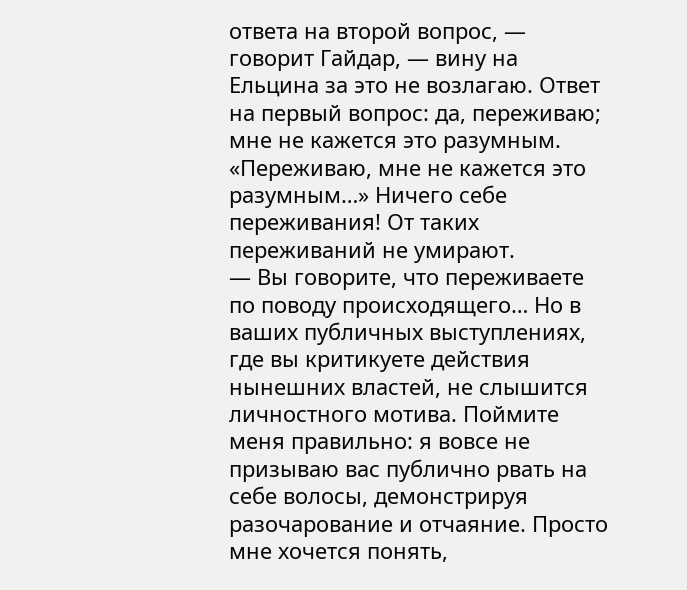ответа на второй вопрос, — говорит Гайдар, — вину на Ельцина за это не возлагаю. Ответ на первый вопрос: да, переживаю; мне не кажется это разумным.
«Переживаю, мне не кажется это разумным…» Ничего себе переживания! От таких переживаний не умирают.
— Вы говорите, что переживаете по поводу происходящего… Но в ваших публичных выступлениях, где вы критикуете действия нынешних властей, не слышится личностного мотива. Поймите меня правильно: я вовсе не призываю вас публично рвать на себе волосы, демонстрируя разочарование и отчаяние. Просто мне хочется понять,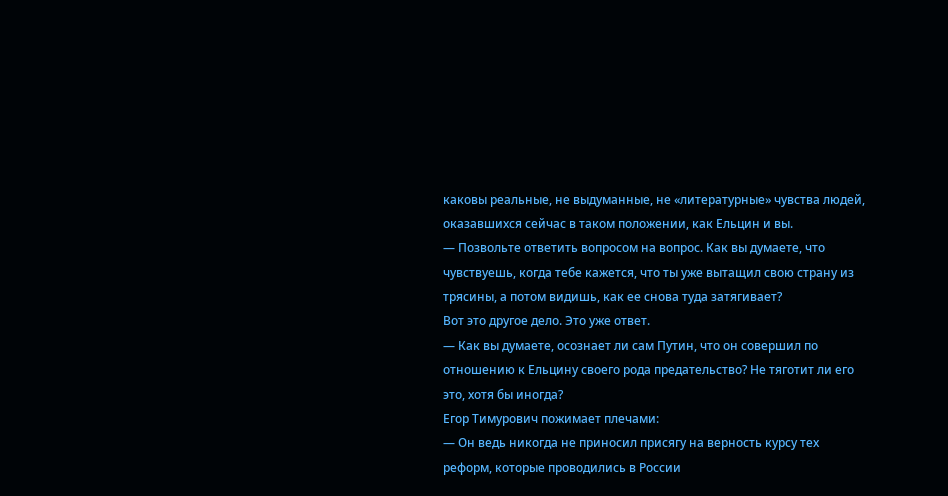каковы реальные, не выдуманные, не «литературные» чувства людей, оказавшихся сейчас в таком положении, как Ельцин и вы.
— Позвольте ответить вопросом на вопрос. Как вы думаете, что чувствуешь, когда тебе кажется, что ты уже вытащил свою страну из трясины, а потом видишь, как ее снова туда затягивает?
Вот это другое дело. Это уже ответ.
— Как вы думаете, осознает ли сам Путин, что он совершил по отношению к Ельцину своего рода предательство? Не тяготит ли его это, хотя бы иногда?
Егор Тимурович пожимает плечами:
— Он ведь никогда не приносил присягу на верность курсу тех реформ, которые проводились в России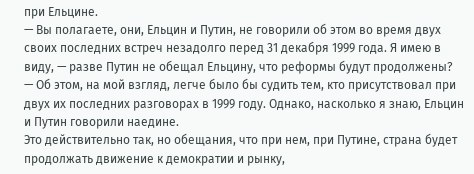при Ельцине.
— Вы полагаете, они, Ельцин и Путин, не говорили об этом во время двух своих последних встреч незадолго перед 31 декабря 1999 года. Я имею в виду, — разве Путин не обещал Ельцину, что реформы будут продолжены?
— Об этом, на мой взгляд, легче было бы судить тем, кто присутствовал при двух их последних разговорах в 1999 году. Однако, насколько я знаю, Ельцин и Путин говорили наедине.
Это действительно так, но обещания, что при нем, при Путине, страна будет продолжать движение к демократии и рынку,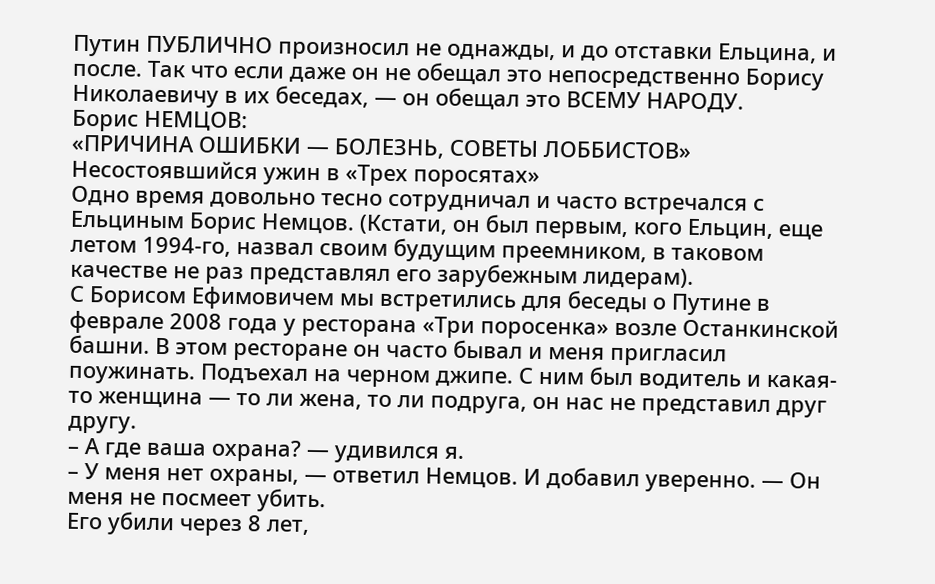Путин ПУБЛИЧНО произносил не однажды, и до отставки Ельцина, и после. Так что если даже он не обещал это непосредственно Борису Николаевичу в их беседах, — он обещал это ВСЕМУ НАРОДУ.
Борис НЕМЦОВ:
«ПРИЧИНА ОШИБКИ — БОЛЕЗНЬ, СОВЕТЫ ЛОББИСТОВ»
Несостоявшийся ужин в «Трех поросятах»
Одно время довольно тесно сотрудничал и часто встречался с Ельциным Борис Немцов. (Кстати, он был первым, кого Ельцин, еще летом 1994-го, назвал своим будущим преемником, в таковом качестве не раз представлял его зарубежным лидерам).
С Борисом Ефимовичем мы встретились для беседы о Путине в феврале 2008 года у ресторана «Три поросенка» возле Останкинской башни. В этом ресторане он часто бывал и меня пригласил поужинать. Подъехал на черном джипе. С ним был водитель и какая-то женщина — то ли жена, то ли подруга, он нас не представил друг другу.
– А где ваша охрана? — удивился я.
– У меня нет охраны, — ответил Немцов. И добавил уверенно. — Он меня не посмеет убить.
Его убили через 8 лет,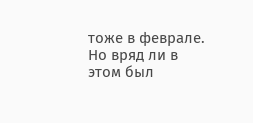тоже в феврале. Но вряд ли в этом был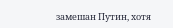замешан Путин, хотя